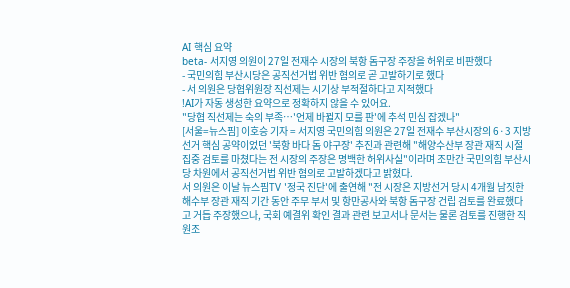AI 핵심 요약
beta- 서지영 의원이 27일 전재수 시장의 북항 돔구장 주장을 허위로 비판했다
- 국민의힘 부산시당은 공직선거법 위반 혐의로 곧 고발하기로 했다
- 서 의원은 당협위원장 직선제는 시기상 부적절하다고 지적했다
!AI가 자동 생성한 요약으로 정확하지 않을 수 있어요.
"당협 직선제는 숙의 부족…'언제 바뀔지 모를 판'에 추석 민심 잡겠나"
[서울=뉴스핌] 이호승 기자 = 서지영 국민의힘 의원은 27일 전재수 부산시장의 6·3 지방선거 핵심 공약이었던 '북항 바다 돔 야구장' 추진과 관련해 "해양수산부 장관 재직 시절 집중 검토를 마쳤다는 전 시장의 주장은 명백한 허위사실"이라며 조만간 국민의힘 부산시당 차원에서 공직선거법 위반 혐의로 고발하겠다고 밝혔다.
서 의원은 이날 뉴스핌TV '정국 진단'에 출연해 "전 시장은 지방선거 당시 4개월 남짓한 해수부 장관 재직 기간 동안 주무 부서 및 항만공사와 북항 돔구장 건립 검토를 완료했다고 거듭 주장했으나, 국회 예결위 확인 결과 관련 보고서나 문서는 물론 검토를 진행한 직원조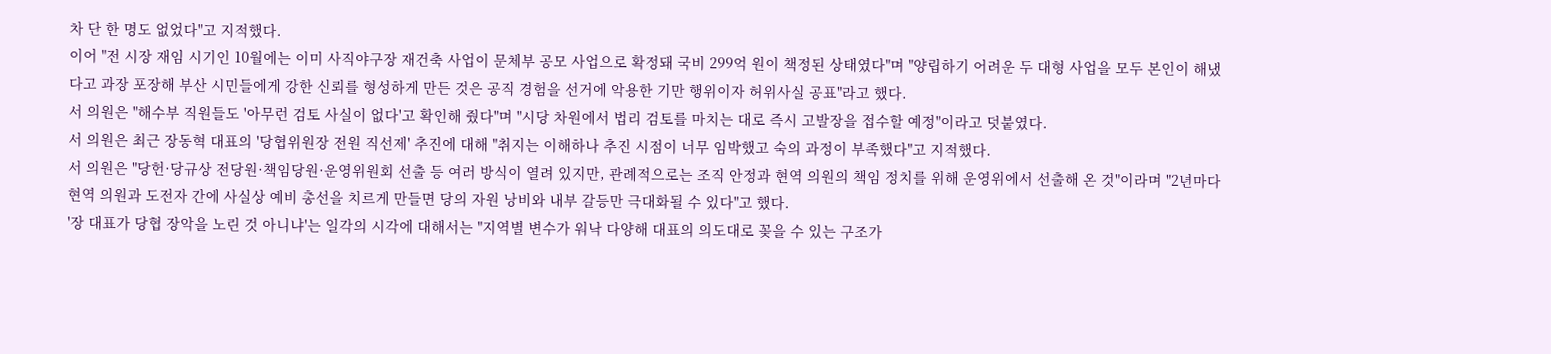차 단 한 명도 없었다"고 지적했다.
이어 "전 시장 재임 시기인 10월에는 이미 사직야구장 재건축 사업이 문체부 공모 사업으로 확정돼 국비 299억 원이 책정된 상태였다"며 "양립하기 어려운 두 대형 사업을 모두 본인이 해냈다고 과장 포장해 부산 시민들에게 강한 신뢰를 형성하게 만든 것은 공직 경험을 선거에 악용한 기만 행위이자 허위사실 공표"라고 했다.
서 의원은 "해수부 직원들도 '아무런 검토 사실이 없다'고 확인해 줬다"며 "시당 차원에서 법리 검토를 마치는 대로 즉시 고발장을 접수할 예정"이라고 덧붙였다.
서 의원은 최근 장동혁 대표의 '당협위원장 전원 직선제' 추진에 대해 "취지는 이해하나 추진 시점이 너무 임박했고 숙의 과정이 부족했다"고 지적했다.
서 의원은 "당헌·당규상 전당원·책임당원·운영위원회 선출 등 여러 방식이 열려 있지만, 관례적으로는 조직 안정과 현역 의원의 책임 정치를 위해 운영위에서 선출해 온 것"이라며 "2년마다 현역 의원과 도전자 간에 사실상 예비 총선을 치르게 만들면 당의 자원 낭비와 내부 갈등만 극대화될 수 있다"고 했다.
'장 대표가 당협 장악을 노린 것 아니냐'는 일각의 시각에 대해서는 "지역별 변수가 워낙 다양해 대표의 의도대로 꽂을 수 있는 구조가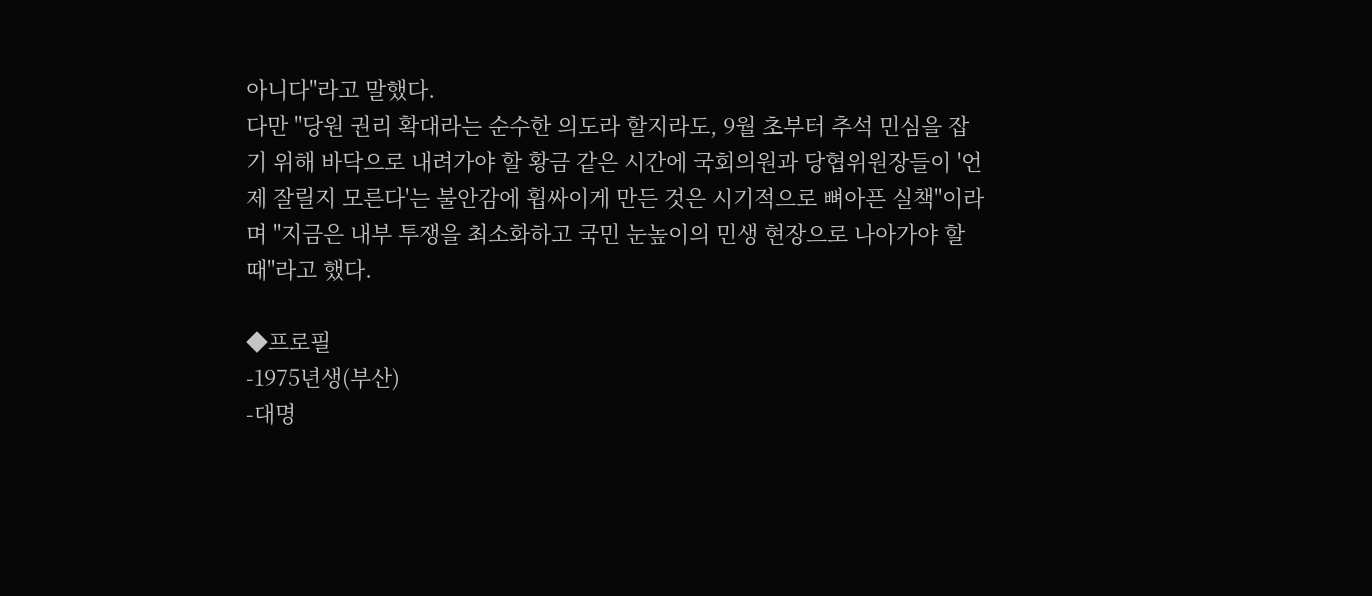아니다"라고 말했다.
다만 "당원 권리 확대라는 순수한 의도라 할지라도, 9월 초부터 추석 민심을 잡기 위해 바닥으로 내려가야 할 황금 같은 시간에 국회의원과 당협위원장들이 '언제 잘릴지 모른다'는 불안감에 휩싸이게 만든 것은 시기적으로 뼈아픈 실책"이라며 "지금은 내부 투쟁을 최소화하고 국민 눈높이의 민생 현장으로 나아가야 할 때"라고 했다.

◆프로필
-1975년생(부산)
-대명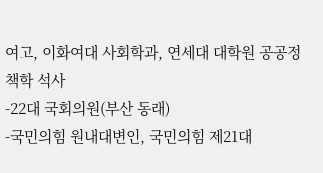여고, 이화여대 사회학과, 연세대 대학원 공공정책학 석사
-22대 국회의원(부산 동래)
-국민의힘 원내대변인, 국민의힘 제21대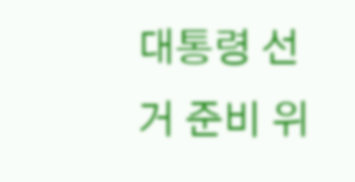대통령 선거 준비 위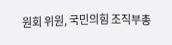원회 위원, 국민의힘 조직부총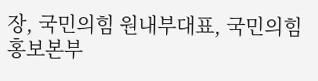장, 국민의힘 원내부대표, 국민의힘 홍보본부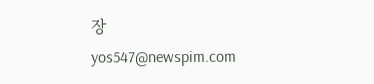장
yos547@newspim.com